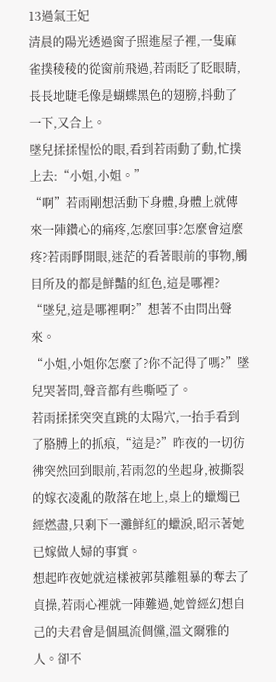13過氣王妃
清晨的陽光透過窗子照進屋子裡,一隻麻雀撲稜稜的從窗前飛過,若雨眨了眨眼睛,長長地睫毛像是蝴蝶黑色的翅膀,抖動了一下,又合上。
墜兒揉揉惺忪的眼,看到若雨動了動,忙撲上去:“小姐,小姐。”
“啊”若雨剛想活動下身體,身體上就傳來一陣鑽心的痛疼,怎麼回事?怎麼會這麼疼?若雨睜開眼,迷茫的看著眼前的事物,觸目所及的都是鮮豔的紅色,這是哪裡?
“墜兒,這是哪裡啊?”想著不由問出聲來。
“小姐,小姐你怎麼了?你不記得了嗎?”墜兒哭著問,聲音都有些嘶啞了。
若雨揉揉突突直跳的太陽穴,一抬手看到了胳膊上的抓痕,“這是?”昨夜的一切彷彿突然回到眼前,若雨忽的坐起身,被撕裂的嫁衣凌亂的散落在地上,桌上的蠟燭已經燃盡,只剩下一灘鮮紅的蠟淚,昭示著她已嫁做人婦的事實。
想起昨夜她就這樣被郭莫離粗暴的奪去了貞操,若雨心裡就一陣難過,她曾經幻想自己的夫君會是個風流倜儻,溫文爾雅的人。卻不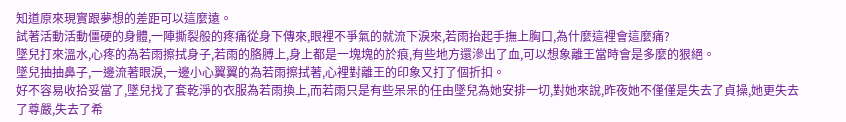知道原來現實跟夢想的差距可以這麼遠。
試著活動活動僵硬的身體,一陣撕裂般的疼痛從身下傳來,眼裡不爭氣的就流下淚來,若雨抬起手撫上胸口,為什麼這裡會這麼痛?
墜兒打來溫水,心疼的為若雨擦拭身子,若雨的胳膊上,身上都是一塊塊的於痕,有些地方還滲出了血,可以想象離王當時會是多麼的狠絕。
墜兒抽抽鼻子,一邊流著眼淚,一邊小心翼翼的為若雨擦拭著,心裡對離王的印象又打了個折扣。
好不容易收拾妥當了,墜兒找了套乾淨的衣服為若雨換上,而若雨只是有些呆呆的任由墜兒為她安排一切,對她來說,昨夜她不僅僅是失去了貞操,她更失去了尊嚴,失去了希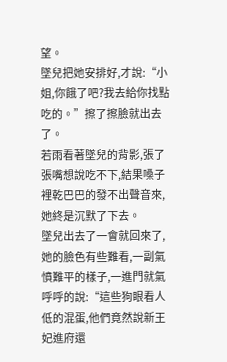望。
墜兒把她安排好,才說:“小姐,你餓了吧?我去給你找點吃的。”擦了擦臉就出去了。
若雨看著墜兒的背影,張了張嘴想說吃不下,結果嗓子裡乾巴巴的發不出聲音來,她終是沉默了下去。
墜兒出去了一會就回來了,她的臉色有些難看,一副氣憤難平的樣子,一進門就氣呼呼的說:“這些狗眼看人低的混蛋,他們竟然說新王妃進府還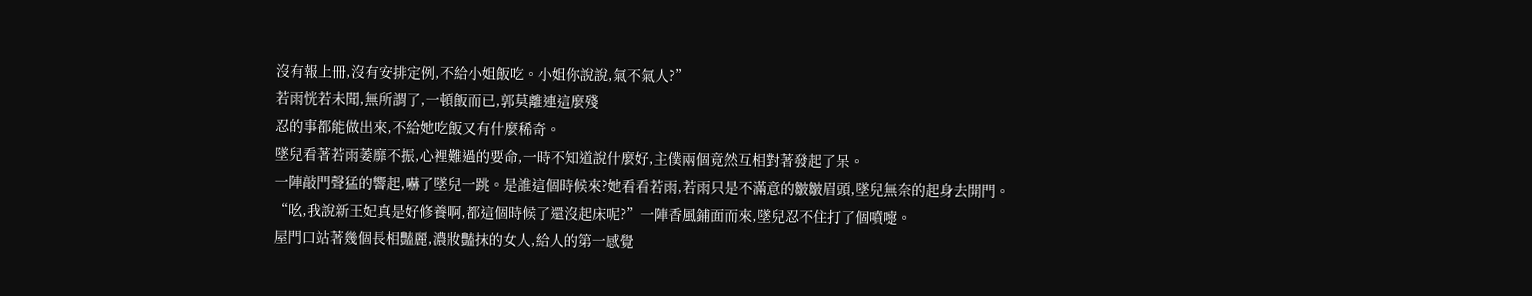沒有報上冊,沒有安排定例,不給小姐飯吃。小姐你說說,氣不氣人?”
若雨恍若未聞,無所謂了,一頓飯而已,郭莫離連這麼殘
忍的事都能做出來,不給她吃飯又有什麼稀奇。
墜兒看著若雨萎靡不振,心裡難過的要命,一時不知道說什麼好,主僕兩個竟然互相對著發起了呆。
一陣敲門聲猛的響起,嚇了墜兒一跳。是誰這個時候來?她看看若雨,若雨只是不滿意的皺皺眉頭,墜兒無奈的起身去開門。
“吆,我說新王妃真是好修養啊,都這個時候了還沒起床呢?”一陣香風鋪面而來,墜兒忍不住打了個噴嚏。
屋門口站著幾個長相豔麗,濃妝豔抹的女人,給人的第一感覺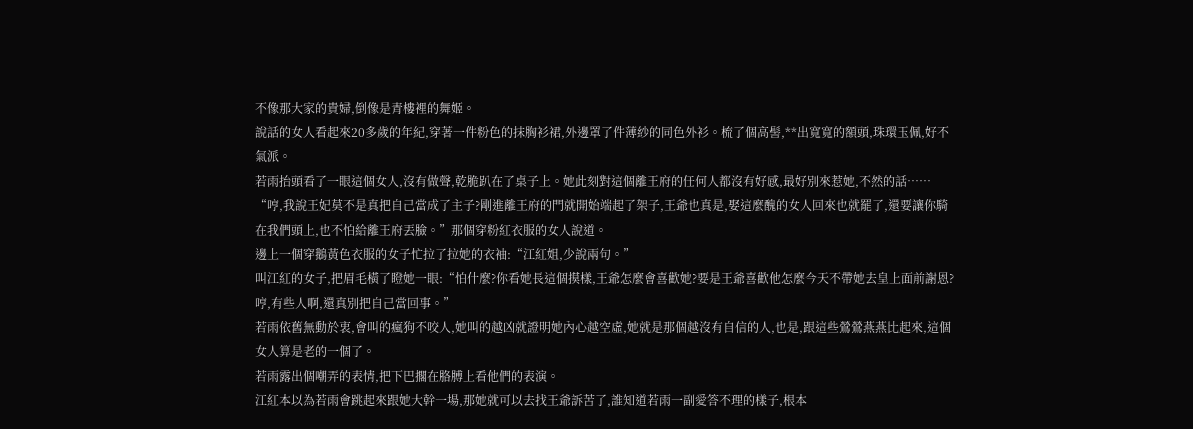不像那大家的貴婦,倒像是青樓裡的舞姬。
說話的女人看起來20多歲的年紀,穿著一件粉色的抹胸衫裙,外邊罩了件薄紗的同色外衫。梳了個高髻,**出寬寬的額頭,珠環玉佩,好不氣派。
若雨抬頭看了一眼這個女人,沒有做聲,乾脆趴在了桌子上。她此刻對這個離王府的任何人都沒有好感,最好別來惹她,不然的話……
“哼,我說王妃莫不是真把自己當成了主子?剛進離王府的門就開始端起了架子,王爺也真是,娶這麼醜的女人回來也就罷了,還要讓你騎在我們頭上,也不怕給離王府丟臉。”那個穿粉紅衣服的女人說道。
邊上一個穿鵝黃色衣服的女子忙拉了拉她的衣袖:“江紅姐,少說兩句。”
叫江紅的女子,把眉毛橫了瞪她一眼:“怕什麼?你看她長這個摸樣,王爺怎麼會喜歡她?要是王爺喜歡他怎麼今天不帶她去皇上面前謝恩?哼,有些人啊,還真別把自己當回事。”
若雨依舊無動於衷,會叫的瘋狗不咬人,她叫的越凶就證明她內心越空虛,她就是那個越沒有自信的人,也是,跟這些鶯鶯燕燕比起來,這個女人算是老的一個了。
若雨露出個嘲弄的表情,把下巴擱在胳膊上看他們的表演。
江紅本以為若雨會跳起來跟她大幹一場,那她就可以去找王爺訴苦了,誰知道若雨一副愛答不理的樣子,根本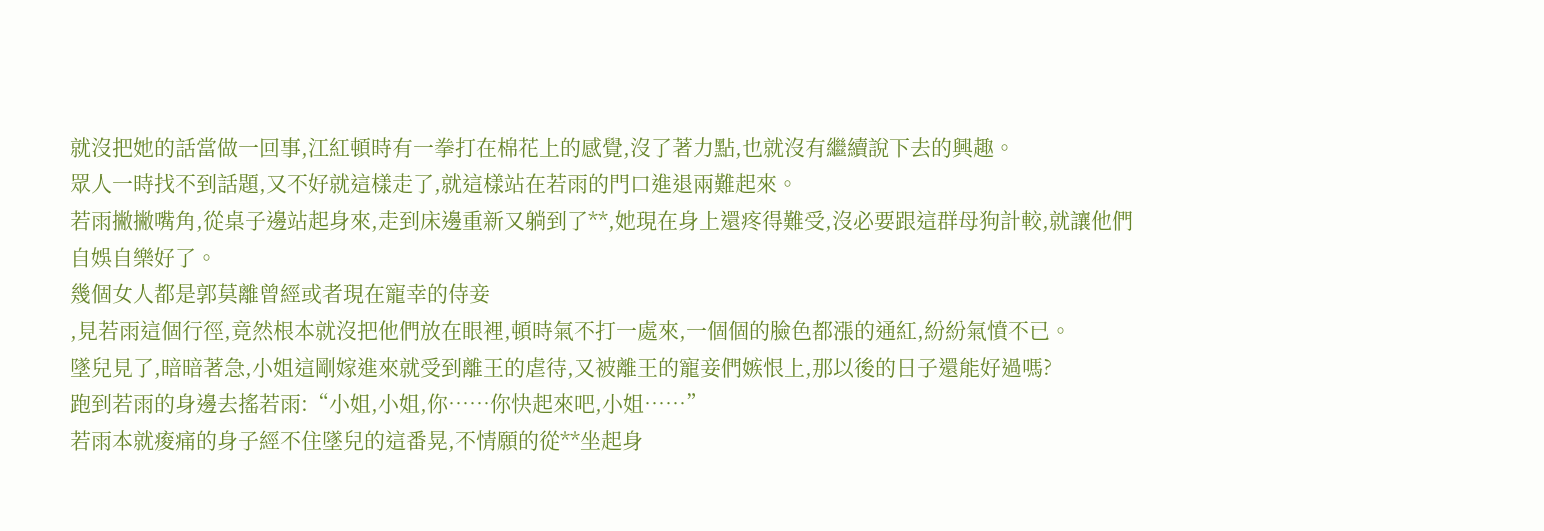就沒把她的話當做一回事,江紅頓時有一拳打在棉花上的感覺,沒了著力點,也就沒有繼續說下去的興趣。
眾人一時找不到話題,又不好就這樣走了,就這樣站在若雨的門口進退兩難起來。
若雨撇撇嘴角,從桌子邊站起身來,走到床邊重新又躺到了**,她現在身上還疼得難受,沒必要跟這群母狗計較,就讓他們自娛自樂好了。
幾個女人都是郭莫離曾經或者現在寵幸的侍妾
,見若雨這個行徑,竟然根本就沒把他們放在眼裡,頓時氣不打一處來,一個個的臉色都漲的通紅,紛紛氣憤不已。
墜兒見了,暗暗著急,小姐這剛嫁進來就受到離王的虐待,又被離王的寵妾們嫉恨上,那以後的日子還能好過嗎?
跑到若雨的身邊去搖若雨:“小姐,小姐,你……你快起來吧,小姐……”
若雨本就痠痛的身子經不住墜兒的這番晃,不情願的從**坐起身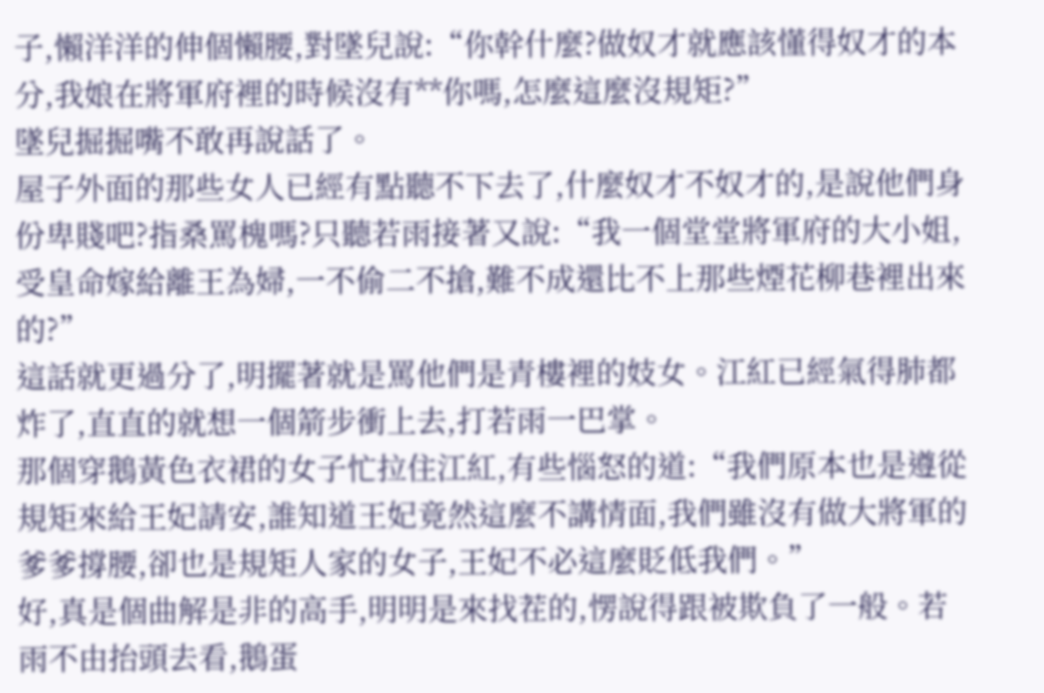子,懶洋洋的伸個懶腰,對墜兒說:“你幹什麼?做奴才就應該懂得奴才的本分,我娘在將軍府裡的時候沒有**你嗎,怎麼這麼沒規矩?”
墜兒掘掘嘴不敢再說話了。
屋子外面的那些女人已經有點聽不下去了,什麼奴才不奴才的,是說他們身份卑賤吧?指桑罵槐嗎?只聽若雨接著又說:“我一個堂堂將軍府的大小姐,受皇命嫁給離王為婦,一不偷二不搶,難不成還比不上那些煙花柳巷裡出來的?”
這話就更過分了,明擺著就是罵他們是青樓裡的妓女。江紅已經氣得肺都炸了,直直的就想一個箭步衝上去,打若雨一巴掌。
那個穿鵝黃色衣裙的女子忙拉住江紅,有些惱怒的道:“我們原本也是遵從規矩來給王妃請安,誰知道王妃竟然這麼不講情面,我們雖沒有做大將軍的爹爹撐腰,卻也是規矩人家的女子,王妃不必這麼貶低我們。”
好,真是個曲解是非的高手,明明是來找茬的,愣說得跟被欺負了一般。若雨不由抬頭去看,鵝蛋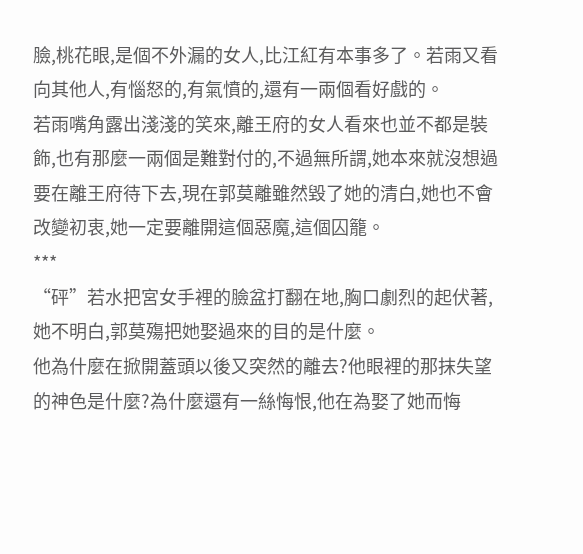臉,桃花眼,是個不外漏的女人,比江紅有本事多了。若雨又看向其他人,有惱怒的,有氣憤的,還有一兩個看好戲的。
若雨嘴角露出淺淺的笑來,離王府的女人看來也並不都是裝飾,也有那麼一兩個是難對付的,不過無所謂,她本來就沒想過要在離王府待下去,現在郭莫離雖然毀了她的清白,她也不會改變初衷,她一定要離開這個惡魔,這個囚籠。
***
“砰”若水把宮女手裡的臉盆打翻在地,胸口劇烈的起伏著,她不明白,郭莫殤把她娶過來的目的是什麼。
他為什麼在掀開蓋頭以後又突然的離去?他眼裡的那抹失望的神色是什麼?為什麼還有一絲悔恨,他在為娶了她而悔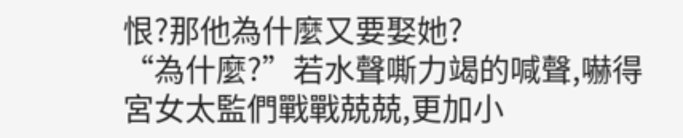恨?那他為什麼又要娶她?
“為什麼?”若水聲嘶力竭的喊聲,嚇得宮女太監們戰戰兢兢,更加小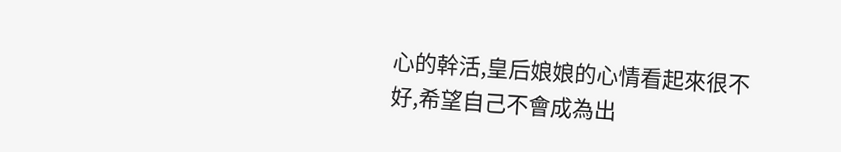心的幹活,皇后娘娘的心情看起來很不好,希望自己不會成為出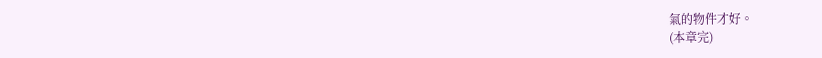氣的物件才好。
(本章完)